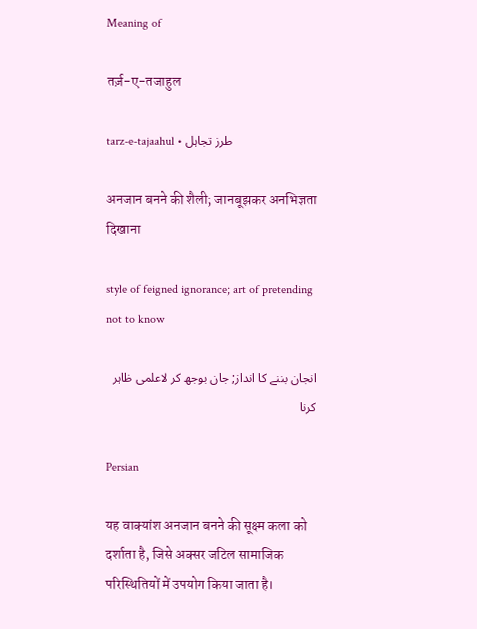Meaning of

तर्ज़-ए-तजाहुल

tarz-e-tajaahul • طرز تجاہل

अनजान बनने की शैली; जानबूझकर अनभिज्ञता दिखाना

style of feigned ignorance; art of pretending not to know

انجان بننے کا انداز; جان بوجھ کر لاعلمی ظاہر کرنا

Persian

यह वाक्यांश अनजान बनने की सूक्ष्म कला को दर्शाता है, जिसे अक्सर जटिल सामाजिक परिस्थितियों में उपयोग किया जाता है।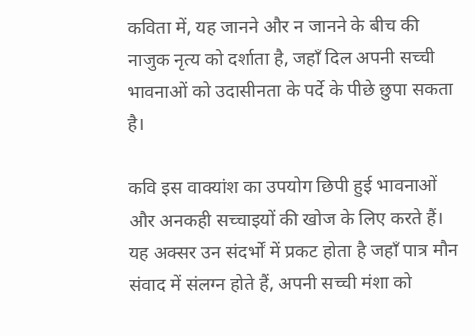कविता में, यह जानने और न जानने के बीच की नाजुक नृत्य को दर्शाता है, जहाँ दिल अपनी सच्ची भावनाओं को उदासीनता के पर्दे के पीछे छुपा सकता है।

कवि इस वाक्यांश का उपयोग छिपी हुई भावनाओं और अनकही सच्चाइयों की खोज के लिए करते हैं। यह अक्सर उन संदर्भों में प्रकट होता है जहाँ पात्र मौन संवाद में संलग्न होते हैं, अपनी सच्ची मंशा को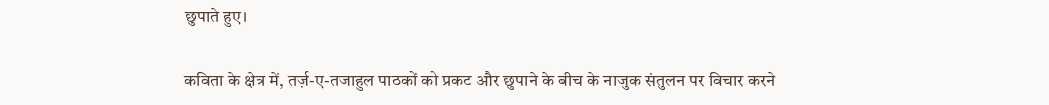छुपाते हुए।

कविता के क्षेत्र में, तर्ज़-ए-तजाहुल पाठकों को प्रकट और छुपाने के बीच के नाजुक संतुलन पर विचार करने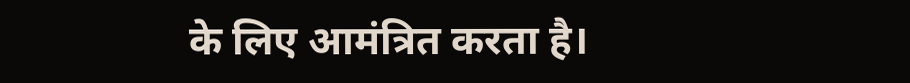के लिए आमंत्रित करता है।